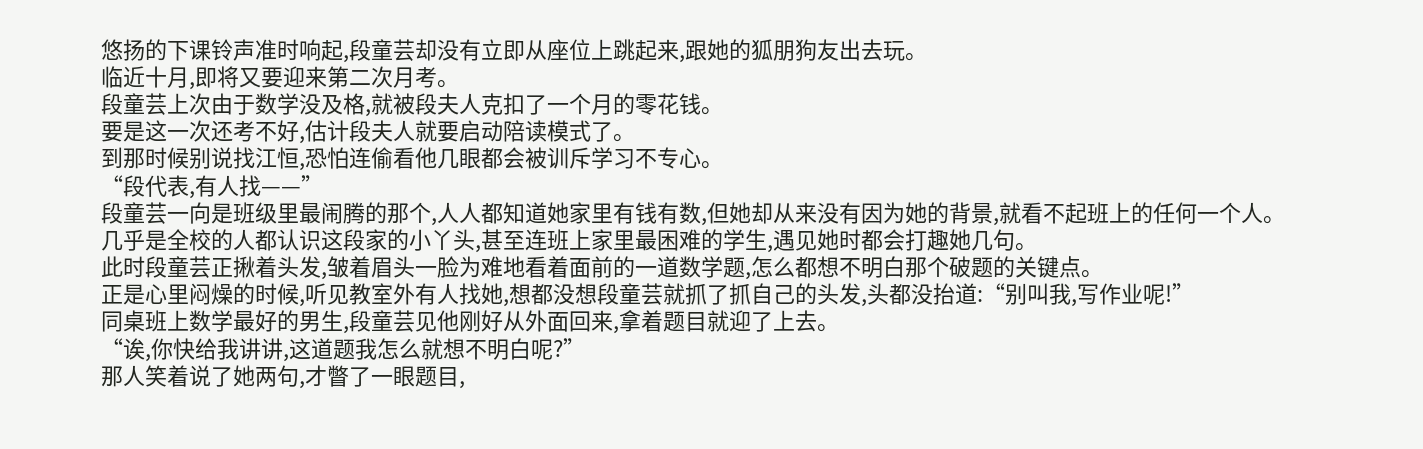悠扬的下课铃声准时响起,段童芸却没有立即从座位上跳起来,跟她的狐朋狗友出去玩。
临近十月,即将又要迎来第二次月考。
段童芸上次由于数学没及格,就被段夫人克扣了一个月的零花钱。
要是这一次还考不好,估计段夫人就要启动陪读模式了。
到那时候别说找江恒,恐怕连偷看他几眼都会被训斥学习不专心。
“段代表,有人找——”
段童芸一向是班级里最闹腾的那个,人人都知道她家里有钱有数,但她却从来没有因为她的背景,就看不起班上的任何一个人。
几乎是全校的人都认识这段家的小丫头,甚至连班上家里最困难的学生,遇见她时都会打趣她几句。
此时段童芸正揪着头发,皱着眉头一脸为难地看着面前的一道数学题,怎么都想不明白那个破题的关键点。
正是心里闷燥的时候,听见教室外有人找她,想都没想段童芸就抓了抓自己的头发,头都没抬道:“别叫我,写作业呢!”
同桌班上数学最好的男生,段童芸见他刚好从外面回来,拿着题目就迎了上去。
“诶,你快给我讲讲,这道题我怎么就想不明白呢?”
那人笑着说了她两句,才瞥了一眼题目,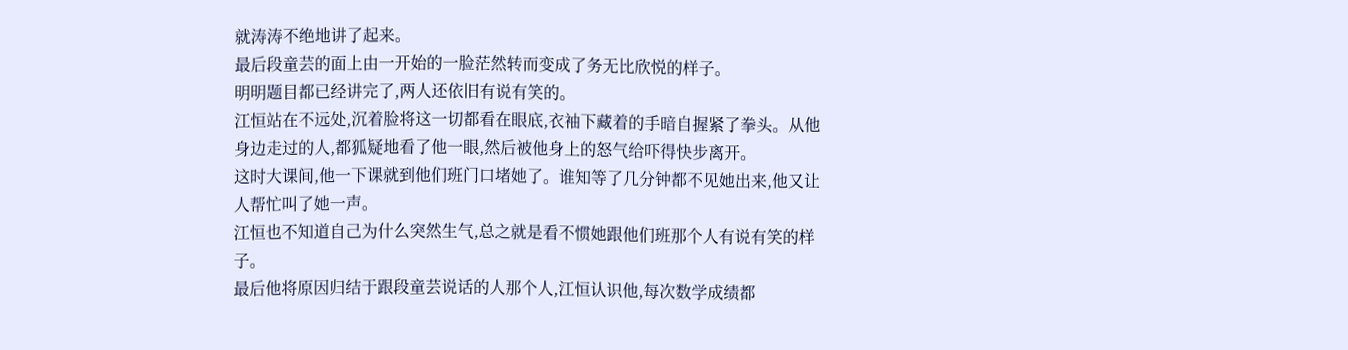就涛涛不绝地讲了起来。
最后段童芸的面上由一开始的一脸茫然转而变成了务无比欣悦的样子。
明明题目都已经讲完了,两人还依旧有说有笑的。
江恒站在不远处,沉着脸将这一切都看在眼底,衣袖下藏着的手暗自握紧了拳头。从他身边走过的人,都狐疑地看了他一眼,然后被他身上的怒气给吓得快步离开。
这时大课间,他一下课就到他们班门口堵她了。谁知等了几分钟都不见她出来,他又让人帮忙叫了她一声。
江恒也不知道自己为什么突然生气,总之就是看不惯她跟他们班那个人有说有笑的样子。
最后他将原因归结于跟段童芸说话的人那个人,江恒认识他,每次数学成绩都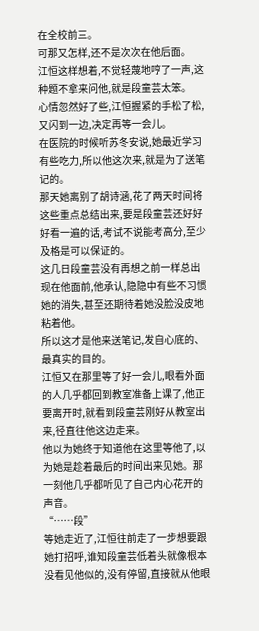在全校前三。
可那又怎样,还不是次次在他后面。
江恒这样想着,不觉轻蔑地哼了一声,这种题不拿来问他,就是段童芸太笨。
心情忽然好了些,江恒握紧的手松了松,又闪到一边,决定再等一会儿。
在医院的时候听苏冬安说,她最近学习有些吃力,所以他这次来,就是为了送笔记的。
那天她离别了胡诗涵,花了两天时间将这些重点总结出来,要是段童芸还好好好看一遍的话,考试不说能考高分,至少及格是可以保证的。
这几日段童芸没有再想之前一样总出现在他面前,他承认,隐隐中有些不习惯她的消失,甚至还期待着她没脸没皮地粘着他。
所以这才是他来送笔记,发自心底的、最真实的目的。
江恒又在那里等了好一会儿,眼看外面的人几乎都回到教室准备上课了,他正要离开时,就看到段童芸刚好从教室出来,径直往他这边走来。
他以为她终于知道他在这里等他了,以为她是趁着最后的时间出来见她。那一刻他几乎都听见了自己内心花开的声音。
“……段”
等她走近了,江恒往前走了一步想要跟她打招呼,谁知段童芸低着头就像根本没看见他似的,没有停留,直接就从他眼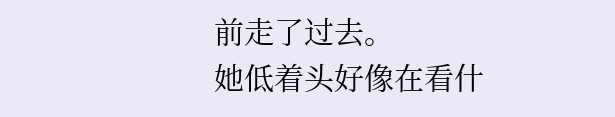前走了过去。
她低着头好像在看什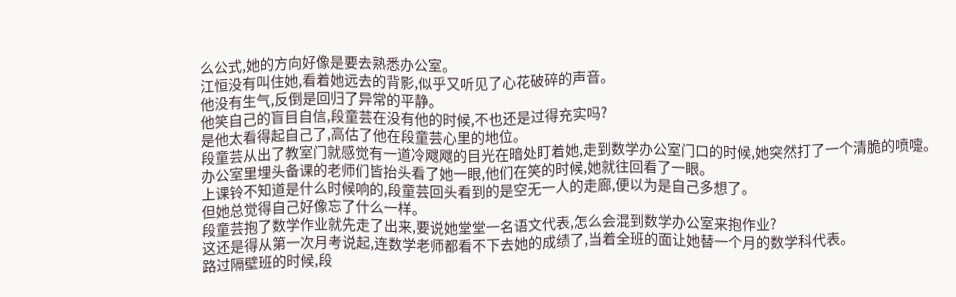么公式,她的方向好像是要去熟悉办公室。
江恒没有叫住她,看着她远去的背影,似乎又听见了心花破碎的声音。
他没有生气,反倒是回归了异常的平静。
他笑自己的盲目自信,段童芸在没有他的时候,不也还是过得充实吗?
是他太看得起自己了,高估了他在段童芸心里的地位。
段童芸从出了教室门就感觉有一道冷飕飕的目光在暗处盯着她,走到数学办公室门口的时候,她突然打了一个清脆的喷嚏。
办公室里埋头备课的老师们皆抬头看了她一眼,他们在笑的时候,她就往回看了一眼。
上课铃不知道是什么时候响的,段童芸回头看到的是空无一人的走廊,便以为是自己多想了。
但她总觉得自己好像忘了什么一样。
段童芸抱了数学作业就先走了出来,要说她堂堂一名语文代表,怎么会混到数学办公室来抱作业?
这还是得从第一次月考说起,连数学老师都看不下去她的成绩了,当着全班的面让她替一个月的数学科代表。
路过隔壁班的时候,段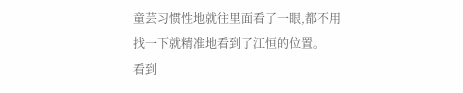童芸习惯性地就往里面看了一眼,都不用找一下就精准地看到了江恒的位置。
看到